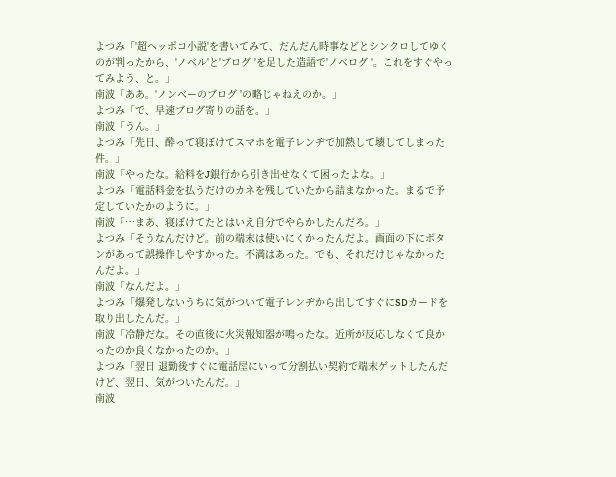よつみ「'超ヘッポコ小説'を書いてみて、だんだん時事などとシンクロしてゆくのが判ったから、'ノベル'と'ブログ 'を足した造語で'ノベログ '。これをすぐやってみよう、と。」
南波「ああ。'ノンベーのブログ 'の略じゃねえのか。」
よつみ「で、早速ブログ寄りの話を。」
南波「うん。」
よつみ「先日、酔って寝ぼけてスマホを電子レンヂで加熱して壊してしまった件。」
南波「やったな。給料をJ銀行から引き出せなくて困ったよな。」
よつみ「電話料金を払うだけのカネを残していたから詰まなかった。まるで予定していたかのように。」
南波「…まあ、寝ぼけてたとはいえ自分でやらかしたんだろ。」
よつみ「そうなんだけど。前の端末は使いにくかったんだよ。画面の下にボタンがあって誤操作しやすかった。不満はあった。でも、それだけじゃなかったんだよ。」
南波「なんだよ。」
よつみ「爆発しないうちに気がついて電子レンヂから出してすぐにSDカードを取り出したんだ。」
南波「冷静だな。その直後に火災報知器が鳴ったな。近所が反応しなくて良かったのか良くなかったのか。」
よつみ「翌日 退勤後すぐに電話屋にいって分割払い契約で端末ゲットしたんだけど、翌日、気がついたんだ。」
南波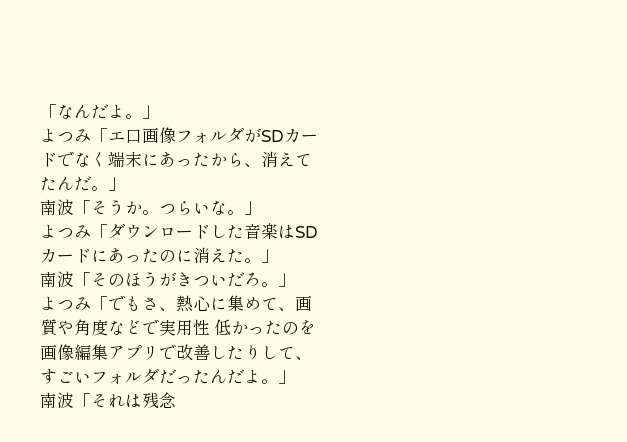「なんだよ。」
よつみ「エ口画像フォルダがSDカードでなく端末にあったから、消えてたんだ。」
南波「そうか。つらいな。」
よつみ「ダウンロードした音楽はSDカードにあったのに消えた。」
南波「そのほうがきついだろ。」
よつみ「でもさ、熱心に集めて、画質や角度などで実用性 低かったのを画像編集アプリで改善したりして、すごいフォルダだったんだよ。」
南波「それは残念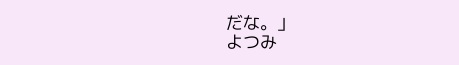だな。」
よつみ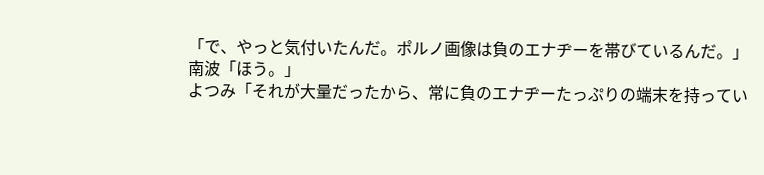「で、やっと気付いたんだ。ポルノ画像は負のエナヂーを帯びているんだ。」
南波「ほう。」
よつみ「それが大量だったから、常に負のエナヂーたっぷりの端末を持ってい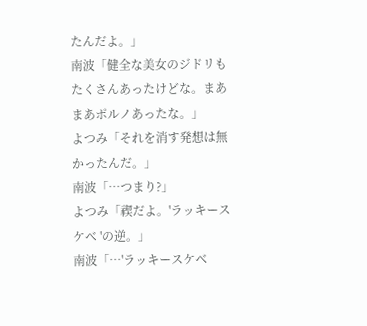たんだよ。」
南波「健全な美女のジドリもたくさんあったけどな。まあまあポルノあったな。」
よつみ「それを消す発想は無かったんだ。」
南波「…つまり?」
よつみ「禊だよ。'ラッキースケベ 'の逆。」
南波「…'ラッキースケベ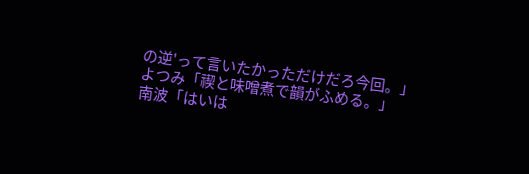の逆'って言いたかっただけだろ今回。」
よつみ「禊と味噌煮で韻がふめる。」
南波「はいは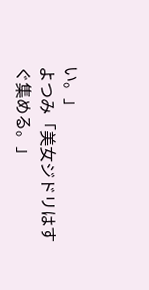い。」
よつみ「美女ジドリはすぐ集める。」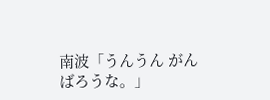南波「うんうん がんばろうな。」